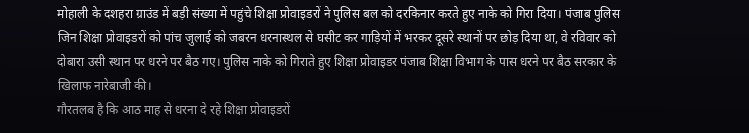मोहाली के दशहरा ग्राउंड में बड़ी संख्या में पहुंचे शिक्षा प्रोवाइडरों ने पुलिस बल को दरकिनार करते हुए नाके को गिरा दिया। पंजाब पुलिस जिन शिक्षा प्रोवाइडरों को पांच जुलाई को जबरन धरनास्थल से घसीट कर गाड़ियों में भरकर दूसरे स्थानों पर छोड़ दिया था, वे रविवार को दोबारा उसी स्थान पर धरने पर बैठ गए। पुलिस नाके को गिराते हुए शिक्षा प्रोवाइडर पंजाब शिक्षा विभाग के पास धरने पर बैठ सरकार के खिलाफ नारेबाजी की।
गौरतलब है कि आठ माह से धरना दे रहे शिक्षा प्रोवाइडरों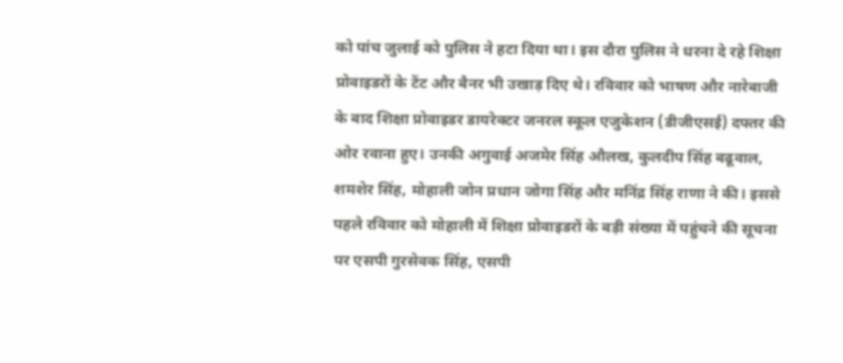को पांच जुलाई को पुलिस ने हटा दिया था। इस दौरा पुलिस ने धरना दे रहे शिक्षा प्रोवाइडरों के टेंट और बैनर भी उखाड़ दिए थे। रविवार को भाषण और नारेबाजी के बाद शिक्षा प्रोवाइडर डायरेक्टर जनरल स्कूल एजुकेशन (डीजीएसई) दफ्तर की ओर रवाना हुए। उनकी अगुवाई अजमेर सिंह औलख, कुलदीप सिंह बढूवाल, शमशेर सिंह, मोहाली जोन प्रधान जोगा सिंह और मनिंद्र सिंह राणा ने की। इससे पहले रविवार को मोहाली में शिक्षा प्रोवाइडरों के बड़ी संख्या में पहुंचने की सूचना पर एसपी गुरसेवक सिंह, एसपी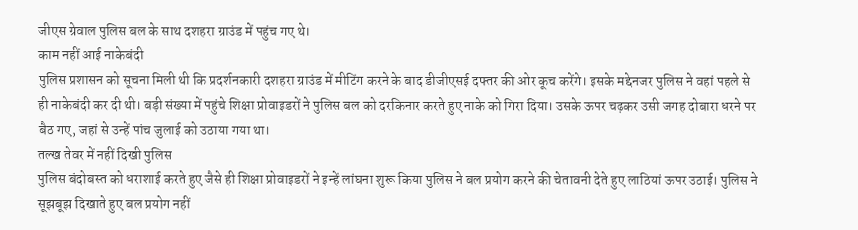जीएस ग्रेवाल पुलिस बल के साथ दशहरा ग्राउंड में पहुंच गए थे।
काम नहीं आई नाकेबंदी
पुलिस प्रशासन को सूचना मिली थी कि प्रदर्शनकारी दशहरा ग्राउंड में मीटिंग करने के बाद डीजीएसई दफ्तर की ओर कूच करेंगे। इसके मद्देनजर पुलिस ने वहां पहले से ही नाकेबंदी कर दी थी। बड़ी संख्या में पहुंचे शिक्षा प्रोवाइडरों ने पुलिस बल को दरकिनार करते हुए नाके को गिरा दिया। उसके ऊपर चढ़कर उसी जगह दोबारा धरने पर बैठ गए, जहां से उन्हें पांच जुलाई को उठाया गया था।
तल्ख तेवर में नहीं दिखी पुलिस
पुलिस बंदोबस्त को धराशाई करते हुए जैसे ही शिक्षा प्रोवाइडरों ने इन्हें लांघना शुरू किया पुलिस ने बल प्रयोग करने की चेतावनी देते हुए लाठियां ऊपर उठाई। पुलिस ने सूझबूझ दिखाते हुए बल प्रयोग नहीं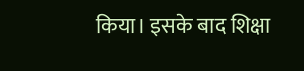किया। इसके बाद शिक्षा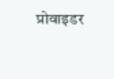प्रोवाइडर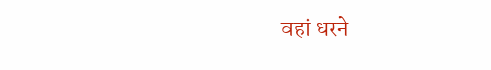वहां धरने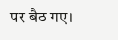पर बैठ गए।